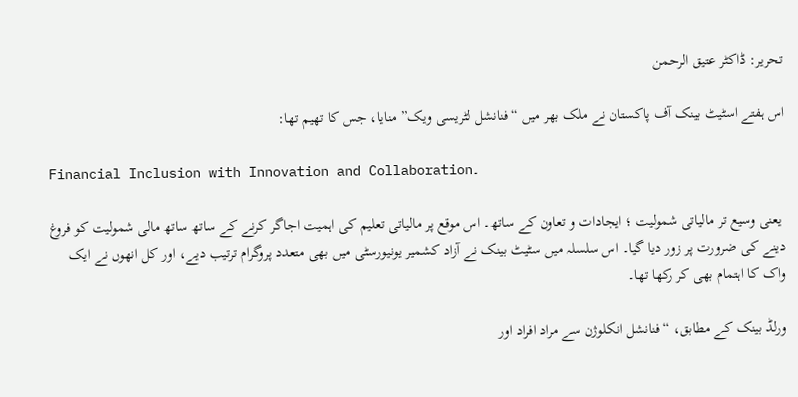تحریر: ڈاکٹر عتیق الرحمن

اس ہفتے اسٹیٹ بینک آف پاکستان نے ملک بھر میں “فنانشل لٹریسی ویک” منایا، جس کا تھیم تھا:

Financial Inclusion with Innovation and Collaboration۔

 یعنی وسیع تر مالیاتی شمولیت ؛ ایجادات و تعاون کے ساتھ۔ اس موقع پر مالیاتی تعلیم کی اہمیت اجاگر کرنے کے ساتھ ساتھ مالی شمولیت کو فروغ دینے کی ضرورت پر زور دیا گیا۔ اس سلسلہ میں سٹیٹ بینک نے آزاد کشمیر یونیورسٹی میں بھی متعدد پروگرام ترتیب دیے، اور کل انھوں نے ایک واک کا اہتمام بھی کر رکھا تھا۔

ورلڈ بینک کے مطابق، “فنانشل انکلوژن سے مراد افراد اور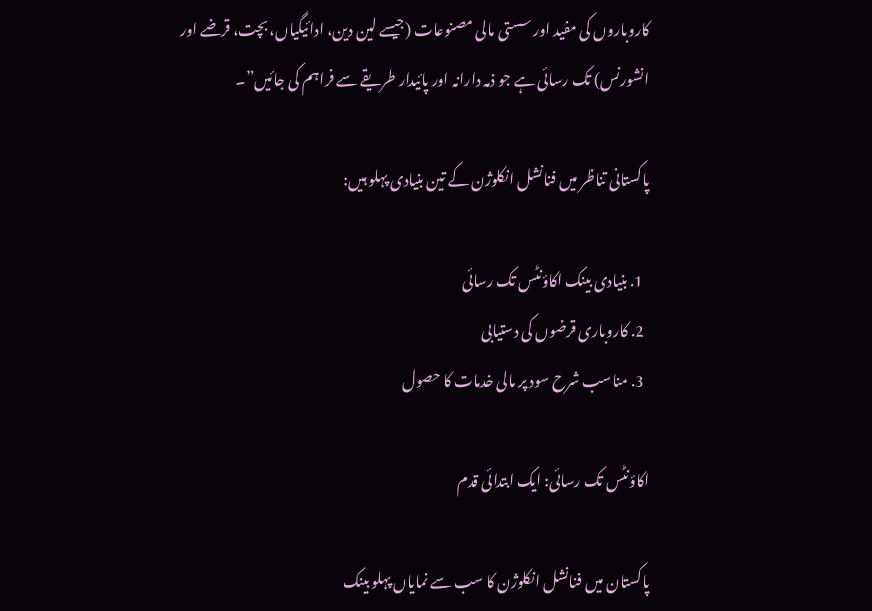کاروباروں کی مفید اور سستی مالی مصنوعات (جیسے لین دین، ادائیگیاں، بچت، قرضے اور انشورنس) تک رسائی ہے جو ذمہ دارانہ اور پائیدار طریقے سے فراہم کی جائیں”۔

پاکستانی تناظر میں فنانشل انکلوژن کے تین بنیادی پہلو ہیں:

  1. بنیادی بینک اکاؤنٹس تک رسائی
  2. کاروباری قرضوں کی دستیابی
  3. مناسب شرح سود پر مالی خدمات کا حصول

اکاؤنٹس تک رسائی: ایک ابتدائی قدم

پاکستان میں فنانشل انکلوژن کا سب سے نمایاں پہلو بینک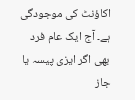اکاؤنٹ کی موجودگی ہے۔ آج ایک عام فرد بھی اگر ایزی پیسہ یا جاز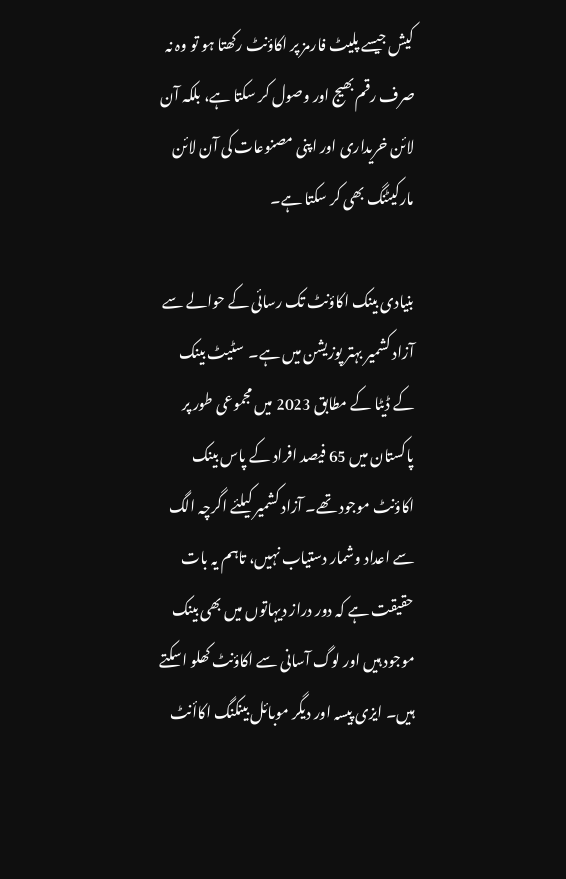کیش جیسے پلیٹ فارمز پر اکاؤنٹ رکھتا ہو تو وہ نہ صرف رقم بھیج اور وصول کر سکتا ہے، بلکہ آن لائن خریداری اور اپنی مصنوعات کی آن لائن مارکیٹنگ بھی کر سکتا ہے۔

بنیادی بینک اکاؤنٹ تک رسائی کے حوالے سے آزاد کشمیر بہتر پوزیشن میں ہے۔  سٹیٹ بینک کے ڈیٹا کے مطابق 2023 میں مجموعی طور پر پاکستان میں 65 فیصد افراد کے پاس بینک اکاؤنٹ موجود تھے۔ آزاد کشمیر کیلئے اگرچہ الگ سے اعداد وشمار دستیاب نہیں، تاہم یہ بات حقیقت ہے کہ دور دراز دیہاتوں میں بھی بینک موجود ہیں اور لوگ آسانی سے اکاؤنٹ کھلو اسکتے ہیں۔ ایزی پیسہ اور دیگر موبائل بینکنگ اکاأنٹ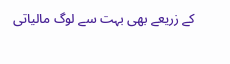کے زریعے بھی بہت سے لوگ مالیاتی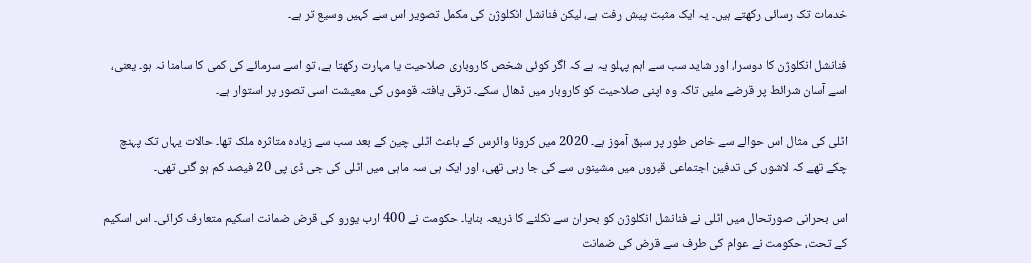خدمات تک رسائی رکھتے ہیں۔ یہ ایک مثبت پیش رفت ہے، لیکن فنانشل انکلوژن کی مکمل تصویر اس سے کہیں وسیع تر ہے۔

فنانشل انکلوژن کا دوسرا، اور شاید سب سے اہم پہلو یہ ہے کہ اگر کوئی شخص کاروباری صلاحیت یا مہارت رکھتا ہے، تو اسے سرمائے کی کمی کا سامنا نہ ہو۔ یعنی، اسے آسان شرائط پر قرضے ملیں تاکہ وہ اپنی صلاحیت کو کاروبار میں ڈھال سکے۔ ترقی یافتہ قوموں کی معیشت اسی تصور پر استوار ہے۔

اٹلی کی مثال اس حوالے سے خاص طور پر سبق آموز ہے۔ 2020 میں کرونا وائرس کے باعث اٹلی چین کے بعد سب سے زیادہ متاثرہ ملک تھا۔ حالات یہاں تک پہنچ چکے تھے کہ لاشوں کی تدفین اجتماعی قبروں میں مشینوں سے کی جا رہی تھی، اور ایک ہی سہ ماہی میں اٹلی کی جی ڈی پی 20 فیصد کم ہو گئی تھی۔

اس بحرانی صورتحال میں اٹلی نے فنانشل انکلوژن کو بحران سے نکلنے کا ذریعہ بنایا۔ حکومت نے 400 ارب یورو کی قرض ضمانت اسکیم متعارف کرائی۔ اس اسکیم کے تحت، حکومت نے عوام کی طرف سے قرض کی ضمانت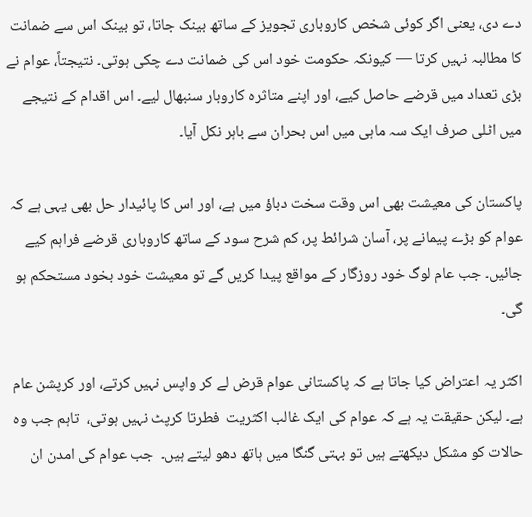دے دی، یعنی اگر کوئی شخص کاروباری تجویز کے ساتھ بینک جاتا، تو بینک اس سے ضمانت کا مطالبہ نہیں کرتا — کیونکہ حکومت خود اس کی ضمانت دے چکی ہوتی۔ نتیجتاً، عوام نے بڑی تعداد میں قرضے حاصل کیے، اور اپنے متاثرہ کاروبار سنبھال لیے۔ اس اقدام کے نتیجے میں اٹلی صرف ایک سہ ماہی میں اس بحران سے باہر نکل آیا۔

پاکستان کی معیشت بھی اس وقت سخت دباؤ میں ہے، اور اس کا پائیدار حل بھی یہی ہے کہ عوام کو بڑے پیمانے پر، آسان شرائط پر، کم شرح سود کے ساتھ کاروباری قرضے فراہم کیے جائیں۔ جب عام لوگ خود روزگار کے مواقع پیدا کریں گے تو معیشت خود بخود مستحکم ہو گی۔

اکثر یہ اعتراض کیا جاتا ہے کہ پاکستانی عوام قرض لے کر واپس نہیں کرتے، اور کرپشن عام ہے۔ لیکن حقیقت یہ ہے کہ عوام کی ایک غالب اکثریت  فطرتا کرپٹ نہیں ہوتی،  تاہم جب وہ حالات کو مشکل دیکھتے ہیں تو بہتی گنگا میں ہاتھ دھو لیتے ہیں۔  جب عوام کی امدن ان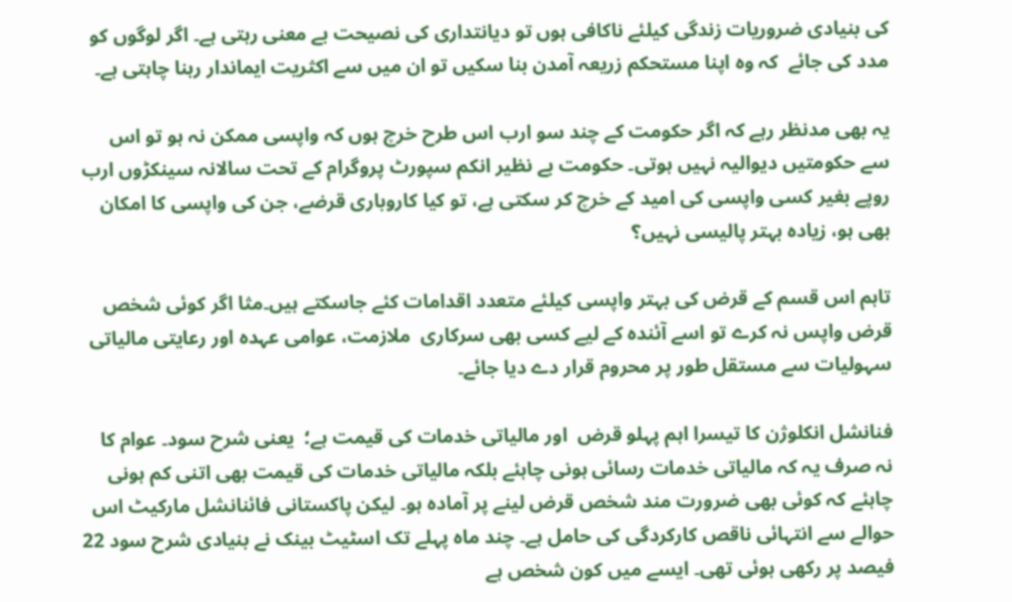کی بنیادی ضروریات زندگی کیلئے ناکافی ہوں تو دیانتداری کی نصیحت بے معنی رہتی ہے۔ اگر لوگوں کو مدد کی جائے  کہ وہ اپنا مستحکم زریعہ آمدن بنا سکیں تو ان میں سے اکثریت ایماندار رہنا چاہتی ہے۔

یہ بھی مدنظر رہے کہ اگر حکومت کے چند سو ارب اس طرح خرچ ہوں کہ واپسی ممکن نہ ہو تو اس سے حکومتیں دیوالیہ نہیں ہوتی۔ حکومت بے نظیر انکم سپورٹ پروگرام کے تحت سالانہ سینکڑوں ارب روپے بغیر کسی واپسی کی امید کے خرچ کر سکتی ہے، تو کیا کاروباری قرضے، جن کی واپسی کا امکان بھی ہو، زیادہ بہتر پالیسی نہیں؟

تاہم اس قسم کے قرض کی بہتر واپسی کیلئے متعدد اقدامات کئے جاسکتے ہیں۔مثا اگر کوئی شخص قرض واپس نہ کرے تو اسے آئندہ کے لیے کسی بھی سرکاری  ملازمت، عوامی عہدہ اور رعایتی مالیاتی سہولیات سے مستقل طور پر محروم قرار دے دیا جائے۔

فنانشل انکلوژن کا تیسرا اہم پہلو قرض  اور مالیاتی خدمات کی قیمت ہے؛  یعنی شرح سود۔ عوام کا نہ صرف یہ کہ مالیاتی خدمات رسائی ہونی چاہئے بلکہ مالیاتی خدمات کی قیمت بھی اتنی کم ہونی چاہئے کہ کوئی بھی ضرورت مند شخص قرض لینے پر آمادہ ہو۔ لیکن پاکستانی فائنانشل مارکیٹ اس حوالے سے انتہائی ناقص کارکردگی کی حامل ہے۔ چند ماہ پہلے تک اسٹیٹ بینک نے بنیادی شرح سود 22 فیصد پر رکھی ہوئی تھی۔ ایسے میں کون شخص ہے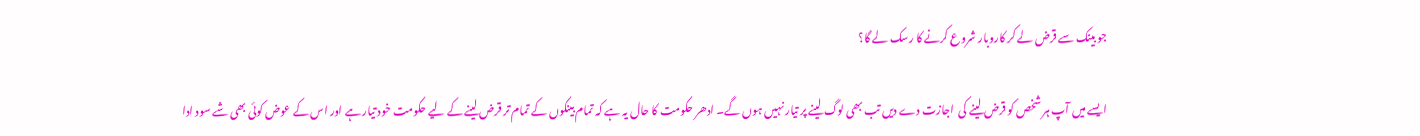جو بینک سے قرض لے کر کاروبار شروع کرنے کا رسک لے گا؟

ایسے میں آپ ہر شخص کو قرض لینے کی  اجازت دے دیں تب بھی لوگ لینے پر تیار نہیں ہوں گے۔ ادھر حکومت کا حال یہ ہے کہ تمام بینکوں کے تمام تر قرض لینے کے لیے حکومت خود تیار ہے اور اس کے عوض کوئی بھی شے سود ادا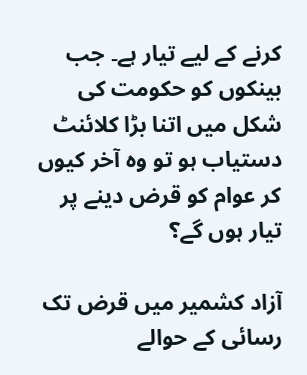کرنے کے لیے تیار ہے۔ جب بینکوں کو حکومت کی شکل میں اتنا بڑا کلائنٹ دستیاب ہو تو وہ آخر کیوں کر عوام کو قرض دینے پر تیار ہوں گے؟

آزاد کشمیر میں قرض تک رسائی کے حوالے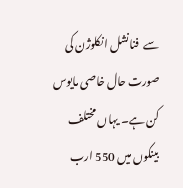سے  فنانشل انکلوژن کی صورت حال خاصی مایوس کن ہے۔ یہاں مختلف بینکوں میں 550 ارب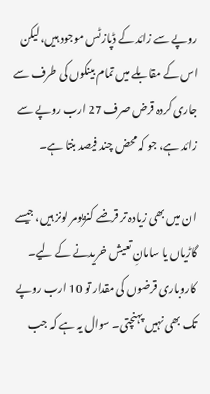روپے سے زائد کے ڈپازٹس موجود ہیں، لیکن اس کے مقابلے میں تمام بینکوں کی طرف سے جاری کردہ قرض صرف 27 ارب روپے سے زائد ہے، جو کہ محض چند فیصد بنتا ہے۔

ان میں بھی زیادہ تر قرضے کنزیومر لونز ہیں، جیسے گاڑیاں یا سامانِ تعیش خریدنے کے لیے۔ کاروباری قرضوں کی مقدار تو 10 ارب روپے تک بھی نہیں پہنچتی۔ سوال یہ ہے کہ جب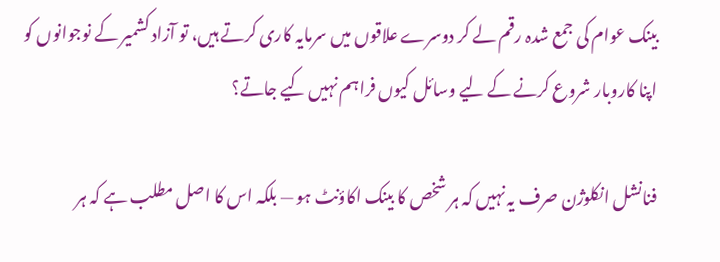بینک عوام کی جمع شدہ رقم لے کر دوسرے علاقوں میں سرمایہ کاری کرتے ہیں، تو آزاد کشمیر کے نوجوانوں کو اپنا کاروبار شروع کرنے کے لیے وسائل کیوں فراہم نہیں کیے جاتے؟

فنانشل انکلوژن صرف یہ نہیں کہ ہر شخص کا بینک اکاؤنٹ ہو — بلکہ اس کا اصل مطلب ہے کہ ہر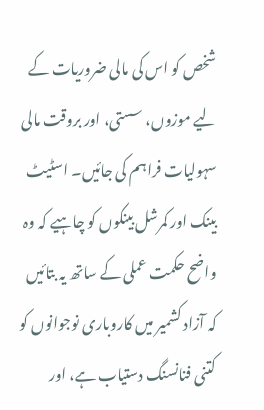شخص کو اس کی مالی ضروریات کے لیے موزوں، سستی، اور بروقت مالی سہولیات فراہم کی جائیں۔ اسٹیٹ بینک اور کمرشل بینکوں کو چاہیے کہ وہ واضح حکمت عملی کے ساتھ یہ بتائیں کہ آزاد کشمیر میں کاروباری نوجوانوں کو کتنی فنانسنگ دستیاب ہے، اور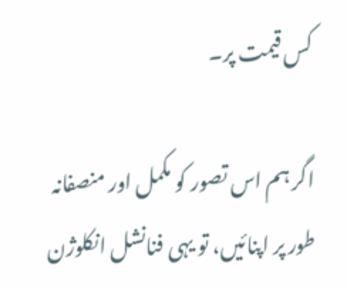کس قیمت پر۔

اگر ہم اس تصور کو مکمل اور منصفانہ طور پر اپنائیں، تو یہی فنانشل انکلوژن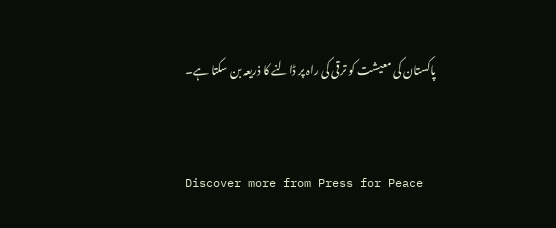پاکستان کی معیشت کو ترقی کی راہ پر ڈالنے کا ذریعہ بن سکتا ہے۔


Discover more from Press for Peace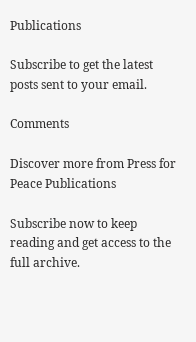Publications

Subscribe to get the latest posts sent to your email.

Comments

Discover more from Press for Peace Publications

Subscribe now to keep reading and get access to the full archive.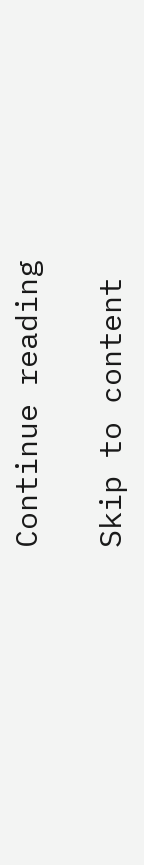Continue reading

Skip to content